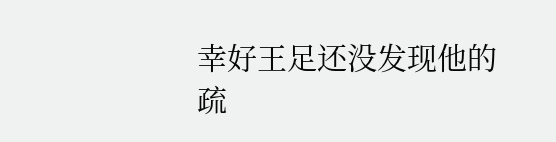幸好王足还没发现他的疏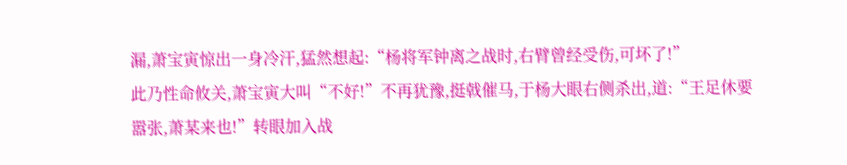漏,萧宝寅惊出一身冷汗,猛然想起:“杨将军钟离之战时,右臂曾经受伤,可坏了!”
此乃性命攸关,萧宝寅大叫“不好!”不再犹豫,挺戟催马,于杨大眼右侧杀出,道:“王足休要嚣张,萧某来也!”转眼加入战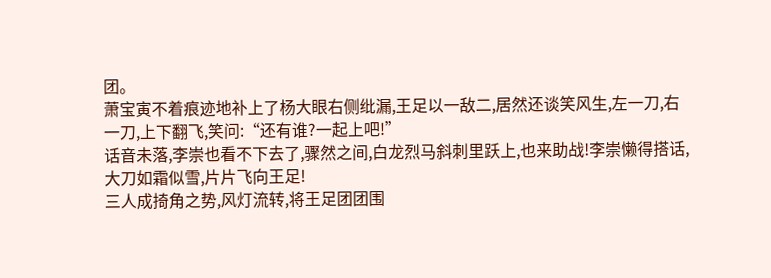团。
萧宝寅不着痕迹地补上了杨大眼右侧纰漏,王足以一敌二,居然还谈笑风生,左一刀,右一刀,上下翻飞,笑问:“还有谁?一起上吧!”
话音未落,李崇也看不下去了,骤然之间,白龙烈马斜刺里跃上,也来助战!李崇懒得搭话,大刀如霜似雪,片片飞向王足!
三人成掎角之势,风灯流转,将王足团团围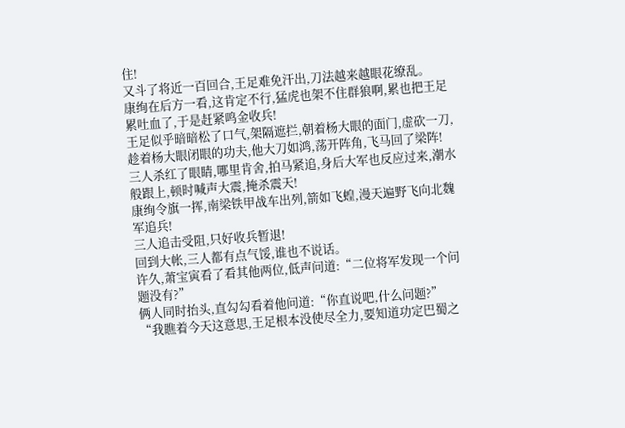住!
又斗了将近一百回合,王足难免汗出,刀法越来越眼花缭乱。
康绚在后方一看,这肯定不行,猛虎也架不住群狼啊,累也把王足累吐血了,于是赶紧鸣金收兵!
王足似乎暗暗松了口气,架隔遮拦,朝着杨大眼的面门,虚砍一刀,趁着杨大眼闭眼的功夫,他大刀如鸿,荡开阵角,飞马回了梁阵!
三人杀红了眼睛,哪里肯舍,拍马紧追,身后大军也反应过来,潮水般跟上,顿时喊声大震,掩杀震天!
康绚令旗一挥,南梁铁甲战车出列,箭如飞蝗,漫天遍野飞向北魏军追兵!
三人追击受阻,只好收兵暂退!
回到大帐,三人都有点气馁,谁也不说话。
许久,萧宝寅看了看其他两位,低声问道:“二位将军发现一个问题没有?”
俩人同时抬头,直勾勾看着他问道:“你直说吧,什么问题?”
“我瞧着今天这意思,王足根本没使尽全力,要知道功定巴蜀之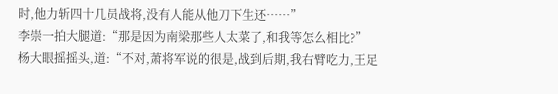时,他力斩四十几员战将,没有人能从他刀下生还……”
李崇一拍大腿道:“那是因为南梁那些人太菜了,和我等怎么相比?”
杨大眼摇摇头,道:“不对,萧将军说的很是,战到后期,我右臂吃力,王足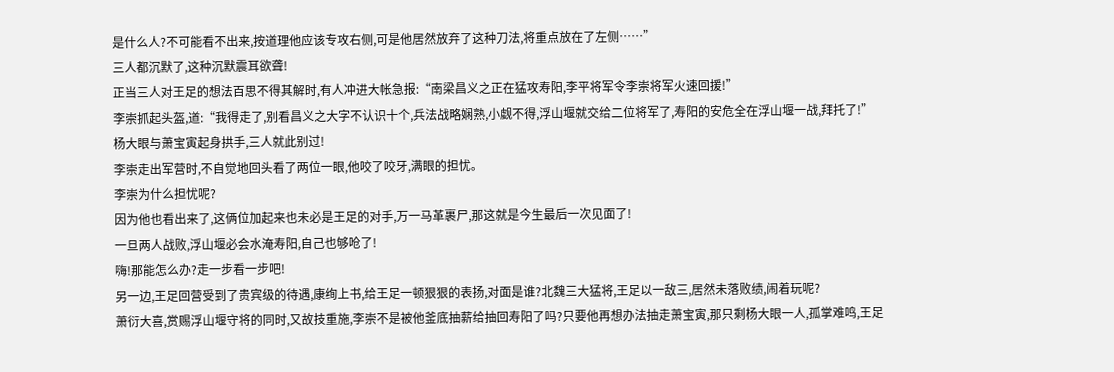是什么人?不可能看不出来,按道理他应该专攻右侧,可是他居然放弃了这种刀法,将重点放在了左侧……”
三人都沉默了,这种沉默震耳欲聋!
正当三人对王足的想法百思不得其解时,有人冲进大帐急报:“南梁昌义之正在猛攻寿阳,李平将军令李崇将军火速回援!”
李崇抓起头盔,道:“我得走了,别看昌义之大字不认识十个,兵法战略娴熟,小觑不得,浮山堰就交给二位将军了,寿阳的安危全在浮山堰一战,拜托了!”
杨大眼与萧宝寅起身拱手,三人就此别过!
李崇走出军营时,不自觉地回头看了两位一眼,他咬了咬牙,满眼的担忧。
李崇为什么担忧呢?
因为他也看出来了,这俩位加起来也未必是王足的对手,万一马革裹尸,那这就是今生最后一次见面了!
一旦两人战败,浮山堰必会水淹寿阳,自己也够呛了!
嗨!那能怎么办?走一步看一步吧!
另一边,王足回营受到了贵宾级的待遇,康绚上书,给王足一顿狠狠的表扬,对面是谁?北魏三大猛将,王足以一敌三,居然未落败绩,闹着玩呢?
萧衍大喜,赏赐浮山堰守将的同时,又故技重施,李崇不是被他釜底抽薪给抽回寿阳了吗?只要他再想办法抽走萧宝寅,那只剩杨大眼一人,孤掌难鸣,王足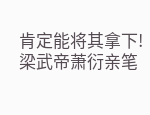肯定能将其拿下!
梁武帝萧衍亲笔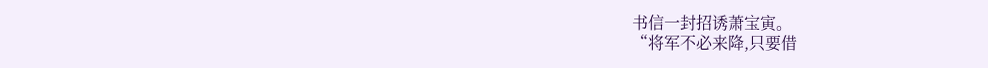书信一封招诱萧宝寅。
“将军不必来降,只要借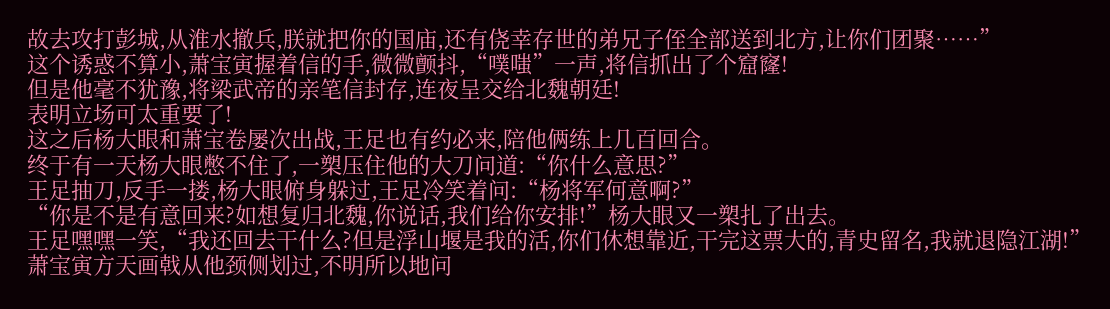故去攻打彭城,从淮水撤兵,朕就把你的国庙,还有侥幸存世的弟兄子侄全部送到北方,让你们团聚……”
这个诱惑不算小,萧宝寅握着信的手,微微颤抖,“噗嗤”一声,将信抓出了个窟窿!
但是他毫不犹豫,将梁武帝的亲笔信封存,连夜呈交给北魏朝廷!
表明立场可太重要了!
这之后杨大眼和萧宝卷屡次出战,王足也有约必来,陪他俩练上几百回合。
终于有一天杨大眼憋不住了,一槊压住他的大刀问道:“你什么意思?”
王足抽刀,反手一搂,杨大眼俯身躲过,王足冷笑着问:“杨将军何意啊?”
“你是不是有意回来?如想复归北魏,你说话,我们给你安排!”杨大眼又一槊扎了出去。
王足嘿嘿一笑,“我还回去干什么?但是浮山堰是我的活,你们休想靠近,干完这票大的,青史留名,我就退隐江湖!”
萧宝寅方天画戟从他颈侧划过,不明所以地问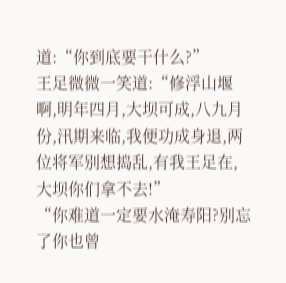道:“你到底要干什么?”
王足微微一笑道:“修浮山堰啊,明年四月,大坝可成,八九月份,汛期来临,我便功成身退,两位将军别想捣乱,有我王足在,大坝你们拿不去!”
“你难道一定要水淹寿阳?别忘了你也曾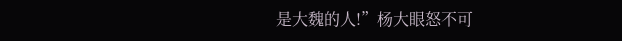是大魏的人!”杨大眼怒不可